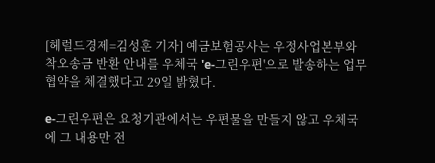[헤럴드경제=김성훈 기자] 예금보험공사는 우정사업본부와 착오송금 반환 안내를 우체국 'e-그린우편'으로 발송하는 업무협약을 체결했다고 29일 밝혔다.

e-그린우편은 요청기관에서는 우편물을 만들지 않고 우체국에 그 내용만 전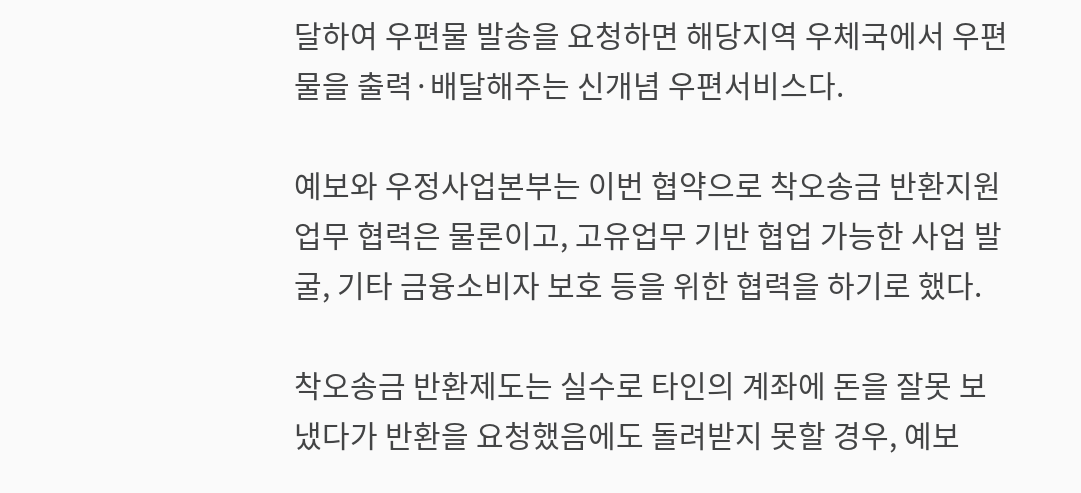달하여 우편물 발송을 요청하면 해당지역 우체국에서 우편물을 출력·배달해주는 신개념 우편서비스다.

예보와 우정사업본부는 이번 협약으로 착오송금 반환지원 업무 협력은 물론이고, 고유업무 기반 협업 가능한 사업 발굴, 기타 금융소비자 보호 등을 위한 협력을 하기로 했다.

착오송금 반환제도는 실수로 타인의 계좌에 돈을 잘못 보냈다가 반환을 요청했음에도 돌려받지 못할 경우, 예보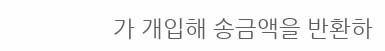가 개입해 송금액을 반환하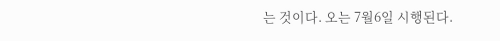는 것이다. 오는 7월6일 시행된다.